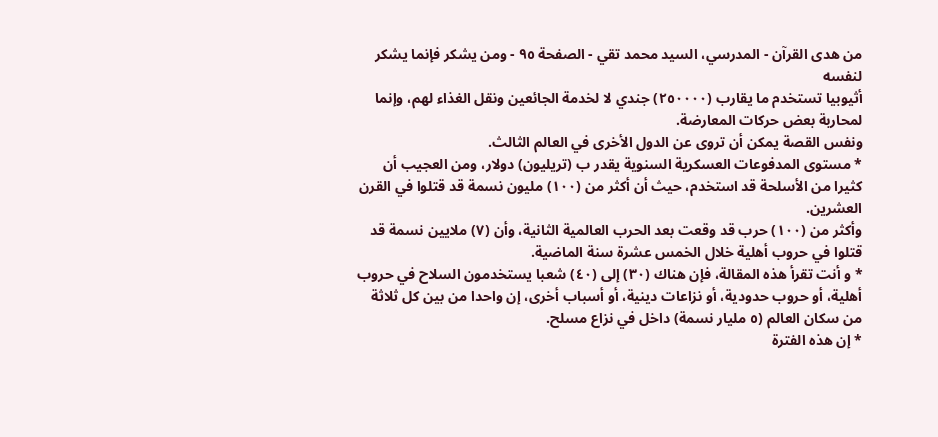من هدى القرآن - المدرسي، السيد محمد تقي - الصفحة ٩٥ - ومن يشكر فإنما يشكر لنفسه
أثيوبيا تستخدم ما يقارب (٢٥٠٠٠٠) جندي لا لخدمة الجائعين ونقل الغذاء لهم، وإنما لمحاربة بعض حركات المعارضة.
ونفس القصة يمكن أن تروى عن الدول الأخرى في العالم الثالث.
* مستوى المدفوعات العسكرية السنوية يقدر ب (تريليون) دولار، ومن العجيب أن كثيرا من الأسلحة قد استخدم، حيث أن أكثر من (١٠٠) مليون نسمة قد قتلوا في القرن العشرين.
وأكثر من (١٠٠) حرب قد وقعت بعد الحرب العالمية الثانية، وأن (٧) ملايين نسمة قد قتلوا في حروب أهلية خلال الخمس عشرة سنة الماضية.
* و أنت تقرأ هذه المقالة، فإن هناك (٣٠) إلى (٤٠) شعبا يستخدمون السلاح في حروب أهلية، أو حروب حدودية، أو نزاعات دينية، أو أسباب أخرى، إن واحدا من بين كل ثلاثة من سكان العالم (٥ مليار نسمة) داخل في نزاع مسلح.
* إن هذه الفترة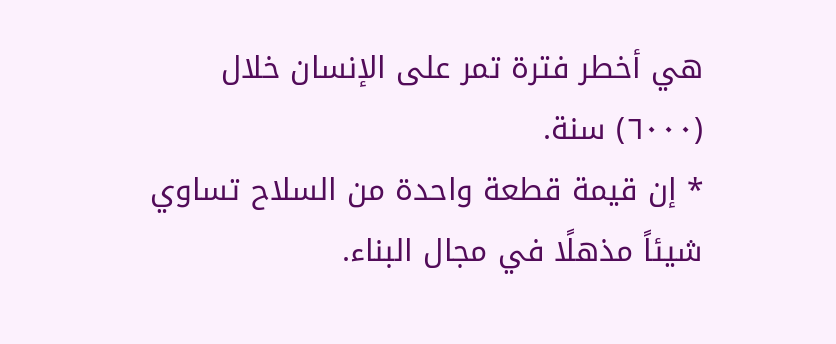هي أخطر فترة تمر على الإنسان خلال (٦٠٠٠) سنة.
* إن قيمة قطعة واحدة من السلاح تساوي شيئاً مذهلًا في مجال البناء.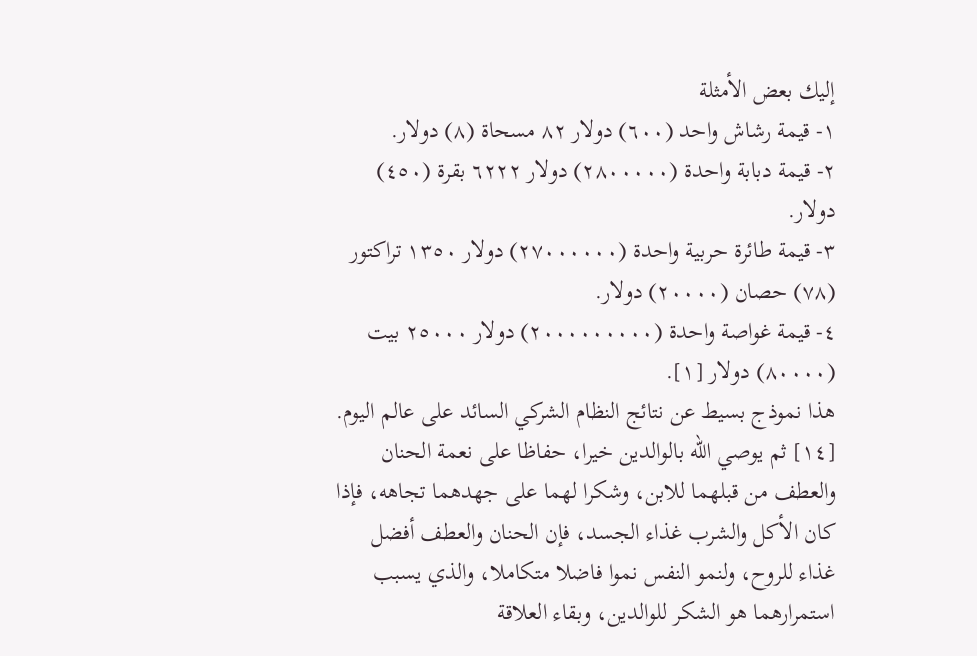إليك بعض الأمثلة
١- قيمة رشاش واحد (٦٠٠) دولار ٨٢ مسحاة (٨) دولار.
٢- قيمة دبابة واحدة (٢٨٠٠٠٠٠) دولار ٦٢٢٢ بقرة (٤٥٠) دولار.
٣- قيمة طائرة حربية واحدة (٢٧٠٠٠٠٠٠) دولار ١٣٥٠ تراكتور (٧٨) حصان (٢٠٠٠٠) دولار.
٤- قيمة غواصة واحدة (٢٠٠٠٠٠٠٠٠٠) دولار ٢٥٠٠٠ بيت (٨٠٠٠٠) دولار [١].
هذا نموذج بسيط عن نتائج النظام الشركي السائد على عالم اليوم.
[١٤] ثم يوصي الله بالوالدين خيرا، حفاظا على نعمة الحنان والعطف من قبلهما للابن، وشكرا لهما على جهدهما تجاهه، فإذا كان الأكل والشرب غذاء الجسد، فإن الحنان والعطف أفضل غذاء للروح، ولنمو النفس نموا فاضلا متكاملا، والذي يسبب استمرارهما هو الشكر للوالدين، وبقاء العلاقة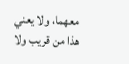معهما، ولا يعني هذا من قريب ولا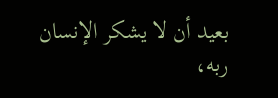بعيد أن لا يشكر الإنسان ربه،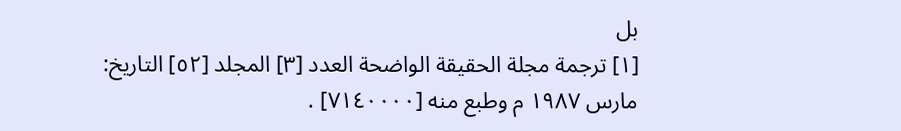بل
[١] ترجمة مجلة الحقيقة الواضحة العدد [٣] المجلد [٥٢] التاريخ: مارس ١٩٨٧ م وطبع منه [٧١٤٠٠٠٠] .